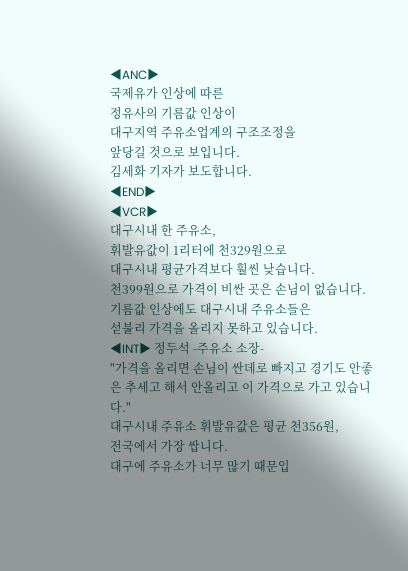◀ANC▶
국제유가 인상에 따른
정유사의 기름값 인상이
대구지역 주유소업계의 구조조정을
앞당길 것으로 보입니다.
김세화 기자가 보도합니다.
◀END▶
◀VCR▶
대구시내 한 주유소,
휘발유값이 1리터에 천329원으로
대구시내 평균가격보다 훨씬 낮습니다.
천399원으로 가격이 비싼 곳은 손님이 없습니다.
기름값 인상에도 대구시내 주유소들은
섣불리 가격을 올리지 못하고 있습니다.
◀INT▶ 정두석 -주유소 소장-
"가격을 올리면 손님이 싼데로 빠지고 경기도 안좋은 추세고 해서 안올리고 이 가격으로 가고 있습니다."
대구시내 주유소 휘발유값은 평균 천356원,
전국에서 가장 쌉니다.
대구에 주유소가 너무 많기 때문입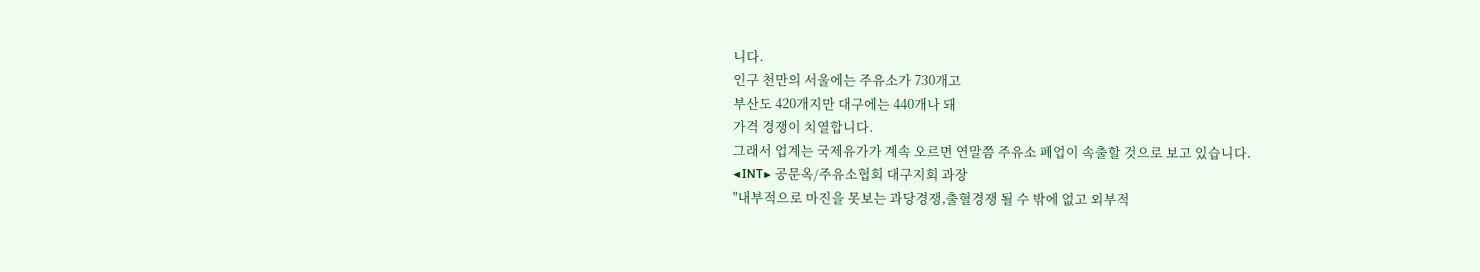니다.
인구 천만의 서울에는 주유소가 730개고
부산도 420개지만 대구에는 440개나 돼
가격 경쟁이 치열합니다.
그래서 업계는 국제유가가 계속 오르면 연말쯤 주유소 폐업이 속출할 것으로 보고 있습니다.
◀INT▶ 공문옥/주유소협회 대구지회 과장
"내부적으로 마진을 못보는 과당경쟁,출혈경쟁 될 수 밖에 없고 외부적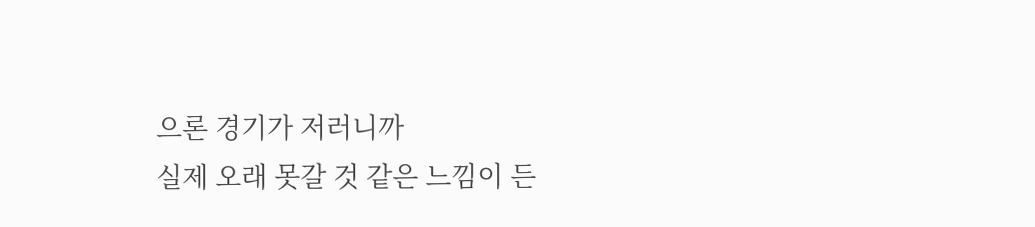으론 경기가 저러니까
실제 오래 못갈 것 같은 느낌이 든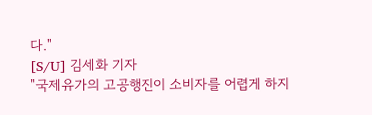다."
[S/U] 김세화 기자
"국제유가의 고공행진이 소비자를 어렵게 하지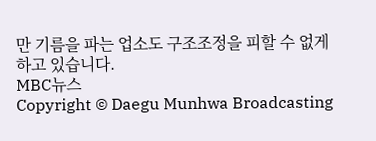만 기름을 파는 업소도 구조조정을 피할 수 없게 하고 있습니다.
MBC뉴스
Copyright © Daegu Munhwa Broadcasting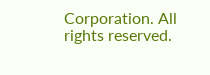Corporation. All rights reserved.